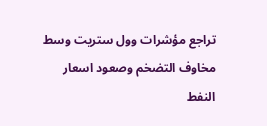تراجع مؤشرات وول ستريت وسط مخاوف التضخم وصعود اسعار النفط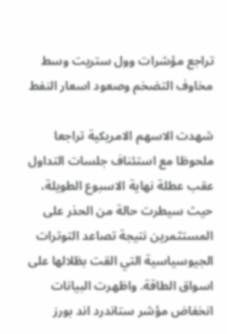تراجع مؤشرات وول ستريت وسط مخاوف التضخم وصعود اسعار النفط

شهدت الاسهم الامريكية تراجعا ملحوظا مع استئناف جلسات التداول عقب عطلة نهاية الاسبوع الطويلة، حيث سيطرت حالة من الحذر على المستثمرين نتيجة تصاعد التوترات الجيوسياسية التي القت بظلالها على اسواق الطاقة. واظهرت البيانات انخفاض مؤشر ستاندرد اند بورز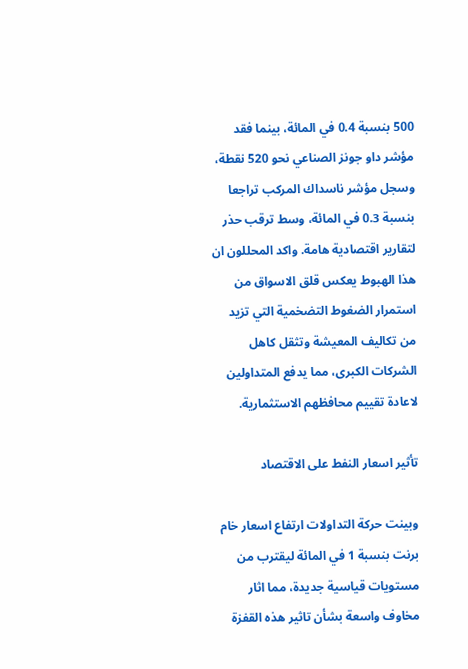500 بنسبة 0.4 في المائة، بينما فقد مؤشر داو جونز الصناعي نحو 520 نقطة، وسجل مؤشر ناسداك المركب تراجعا بنسبة 0.3 في المائة، وسط ترقب حذر لتقارير اقتصادية هامة. واكد المحللون ان هذا الهبوط يعكس قلق الاسواق من استمرار الضغوط التضخمية التي تزيد من تكاليف المعيشة وتثقل كاهل الشركات الكبرى، مما يدفع المتداولين لاعادة تقييم محافظهم الاستثمارية.

تأثير اسعار النفط على الاقتصاد

وبينت حركة التداولات ارتفاع اسعار خام برنت بنسبة 1 في المائة ليقترب من مستويات قياسية جديدة، مما اثار مخاوف واسعة بشأن تاثير هذه القفزة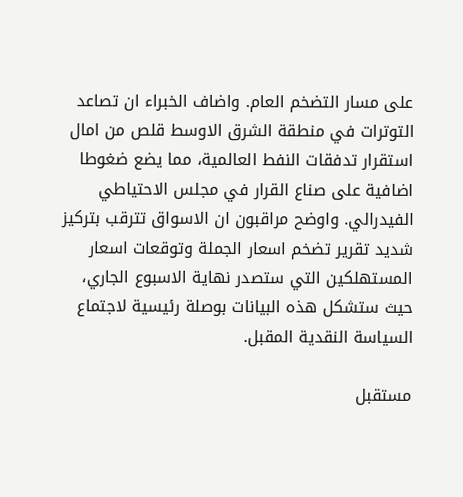على مسار التضخم العام. واضاف الخبراء ان تصاعد التوترات في منطقة الشرق الاوسط قلص من امال استقرار تدفقات النفط العالمية، مما يضع ضغوطا اضافية على صناع القرار في مجلس الاحتياطي الفيدرالي. واوضح مراقبون ان الاسواق تترقب بتركيز شديد تقرير تضخم اسعار الجملة وتوقعات اسعار المستهلكين التي ستصدر نهاية الاسبوع الجاري، حيث ستشكل هذه البيانات بوصلة رئيسية لاجتماع السياسة النقدية المقبل.

مستقبل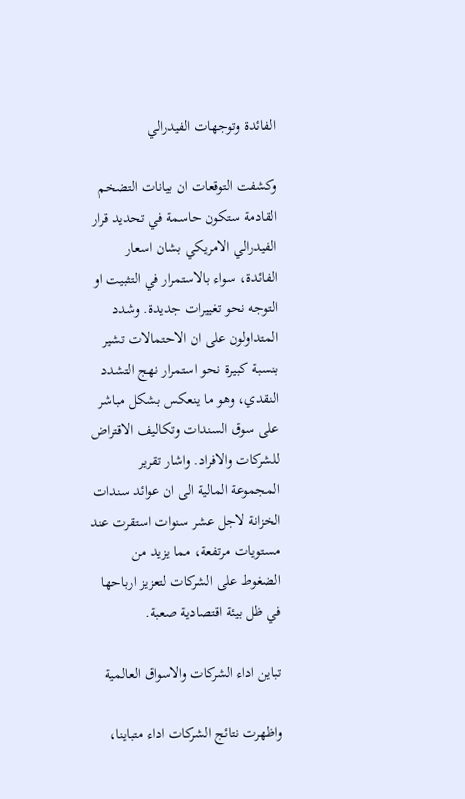الفائدة وتوجهات الفيدرالي

وكشفت التوقعات ان بيانات التضخم القادمة ستكون حاسمة في تحديد قرار الفيدرالي الامريكي بشان اسعار الفائدة، سواء بالاستمرار في التثبيت او التوجه نحو تغييرات جديدة. وشدد المتداولون على ان الاحتمالات تشير بنسبة كبيرة نحو استمرار نهج التشدد النقدي، وهو ما ينعكس بشكل مباشر على سوق السندات وتكاليف الاقتراض للشركات والافراد. واشار تقرير المجموعة المالية الى ان عوائد سندات الخزانة لاجل عشر سنوات استقرت عند مستويات مرتفعة، مما يزيد من الضغوط على الشركات لتعزيز ارباحها في ظل بيئة اقتصادية صعبة.

تباين اداء الشركات والاسواق العالمية

واظهرت نتائج الشركات اداء متباينا،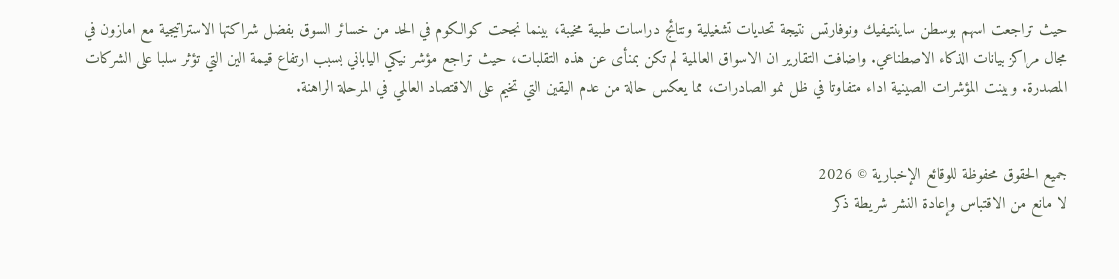حيث تراجعت اسهم بوسطن ساينتيفيك ونوفارتس نتيجة تحديات تشغيلية ونتائج دراسات طبية مخيبة، بينما نجحت كوالكوم في الحد من خسائر السوق بفضل شراكتها الاستراتيجية مع امازون في مجال مراكز بيانات الذكاء الاصطناعي. واضافت التقارير ان الاسواق العالمية لم تكن بمنأى عن هذه التقلبات، حيث تراجع مؤشر نيكي الياباني بسبب ارتفاع قيمة الين التي تؤثر سلبا على الشركات المصدرة. وبينت المؤشرات الصينية اداء متفاوتا في ظل نمو الصادرات، مما يعكس حالة من عدم اليقين التي تخيم على الاقتصاد العالمي في المرحلة الراهنة.


جميع الحقوق محفوظة للوقائع الإخبارية © 2026
لا مانع من الاقتباس وإعادة النشر شريطة ذكر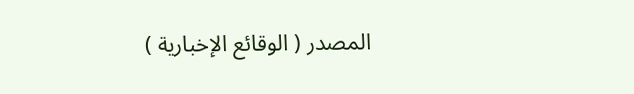المصدر ( الوقائع الإخبارية )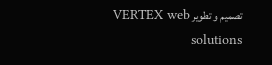تصميم و تطوير VERTEX web solutions